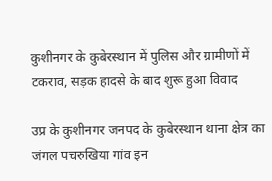कुशीनगर के कुबेरस्थान में पुलिस और ग्रामीणों में टकराव, सड़क हादसे के बाद शुरू हुआ विवाद

उप्र के कुशीनगर जनपद के कुबेरस्थान थाना क्षेत्र का जंगल पचरुखिया गांव इन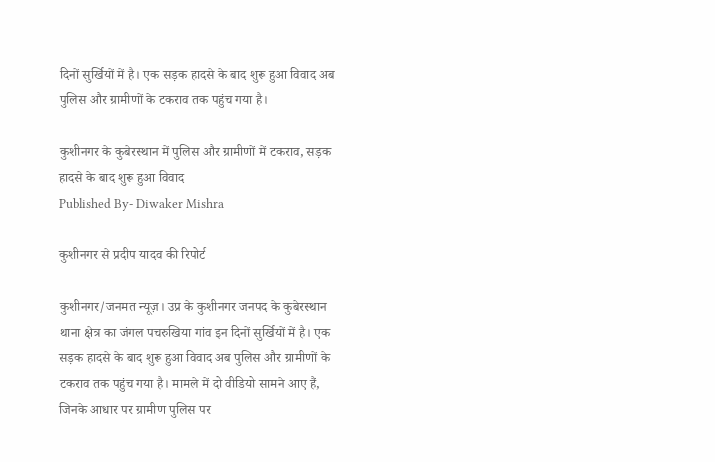दिनों सुर्खियों में है। एक सड़क हादसे के बाद शुरू हुआ विवाद अब पुलिस और ग्रामीणों के टकराव तक पहुंच गया है।

कुशीनगर के कुबेरस्थान में पुलिस और ग्रामीणों में टकराव, सड़क हादसे के बाद शुरू हुआ विवाद
Published By- Diwaker Mishra

कुशीनगर से प्रदीप यादव की रिपोर्ट

कुशीनगर/जनमत न्यूज़। उप्र के कुशीनगर जनपद के कुबेरस्थान थाना क्षेत्र का जंगल पचरुखिया गांव इन दिनों सुर्खियों में है। एक सड़क हादसे के बाद शुरू हुआ विवाद अब पुलिस और ग्रामीणों के टकराव तक पहुंच गया है। मामले में दो वीडियो सामने आए हैं, जिनके आधार पर ग्रामीण पुलिस पर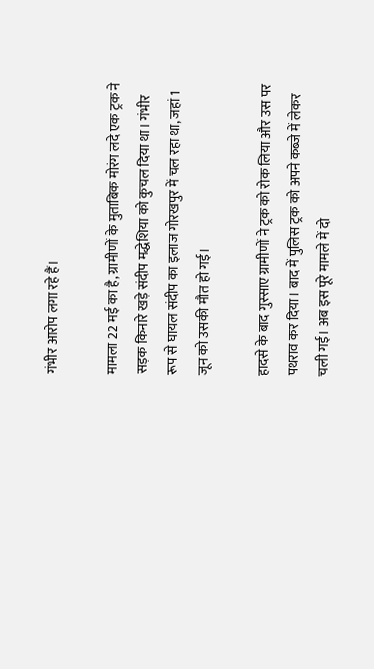गंभीर आरोप लगा रहे हैं।

मामला 22 मई का है, ग्रामीणों के मुताबिक मोरंग लदे एक ट्रक ने सड़क किनारे खड़े संदीप मद्धेशिया को कुचल दिया था। गंभीर रूप से घायल संदीप का इलाज गोरखपुर में चल रहा था, जहां 1 जून को उसकी मौत हो गई।

हादसे के बाद गुस्साए ग्रामीणों ने ट्रक को रोक लिया और उस पर पथराव कर दिया। बाद में पुलिस ट्रक को अपने कब्जे में लेकर चली गई। अब इस पूरे मामले में दो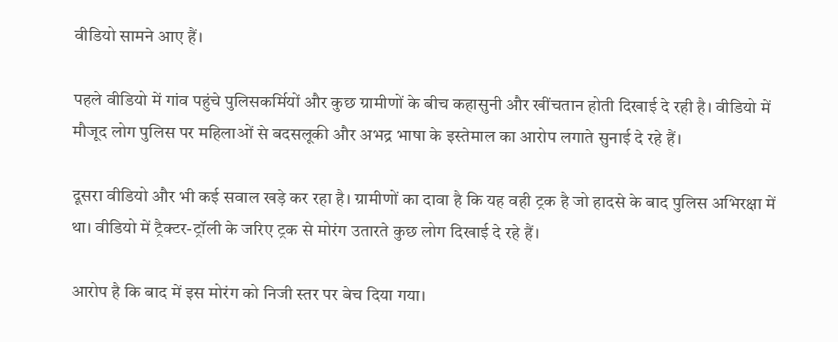वीडियो सामने आए हैं।

पहले वीडियो में गांव पहुंचे पुलिसकर्मियों और कुछ ग्रामीणों के बीच कहासुनी और खींचतान होती दिखाई दे रही है। वीडियो में मौजूद लोग पुलिस पर महिलाओं से बदसलूकी और अभद्र भाषा के इस्तेमाल का आरोप लगाते सुनाई दे रहे हैं।

दूसरा वीडियो और भी कई सवाल खड़े कर रहा है। ग्रामीणों का दावा है कि यह वही ट्रक है जो हादसे के बाद पुलिस अभिरक्षा में था। वीडियो में ट्रैक्टर-ट्रॉली के जरिए ट्रक से मोरंग उतारते कुछ लोग दिखाई दे रहे हैं।

आरोप है कि बाद में इस मोरंग को निजी स्तर पर बेच दिया गया।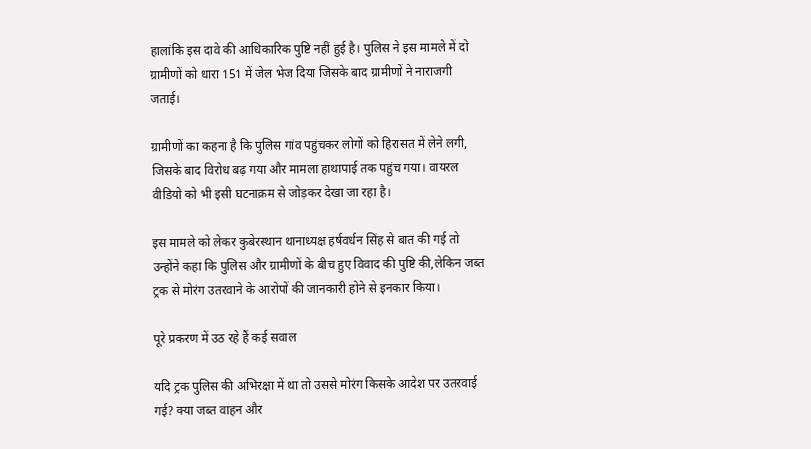हालांकि इस दावे की आधिकारिक पुष्टि नहीं हुई है। पुलिस ने इस मामले में दो ग्रामीणों को धारा 151 में जेल भेज दिया जिसके बाद ग्रामीणों ने नाराजगी जताई।

ग्रामीणों का कहना है कि पुलिस गांव पहुंचकर लोगों को हिरासत में लेने लगी, जिसके बाद विरोध बढ़ गया और मामला हाथापाई तक पहुंच गया। वायरल वीडियो को भी इसी घटनाक्रम से जोड़कर देखा जा रहा है।

इस मामले को लेकर कुबेरस्थान थानाध्यक्ष हर्षवर्धन सिंह से बात की गई तो उन्होंने कहा कि पुलिस और ग्रामीणों के बीच हुए विवाद की पुष्टि की,लेकिन जब्त ट्रक से मोरंग उतरवाने के आरोपों की जानकारी होने से इनकार किया।

पूरे प्रकरण में उठ रहे हैं कई सवाल

यदि ट्रक पुलिस की अभिरक्षा में था तो उससे मोरंग किसके आदेश पर उतरवाई गई? क्या जब्त वाहन और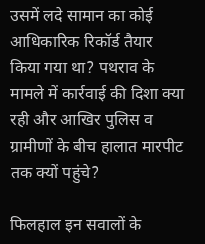उसमें लदे सामान का कोई आधिकारिक रिकॉर्ड तैयार किया गया था? पथराव के मामले में कार्रवाई की दिशा क्या रही और आखिर पुलिस व ग्रामीणों के बीच हालात मारपीट तक क्यों पहुंचे?

फिलहाल इन सवालों के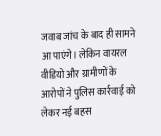जवाब जांच के बाद ही सामने आ पाएंगे। लेकिन वायरल वीडियो और ग्रामीणों के आरोपों ने पुलिस कार्रवाई को लेकर नई बहस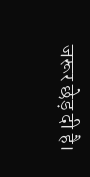जरूर छेड़ दी है।